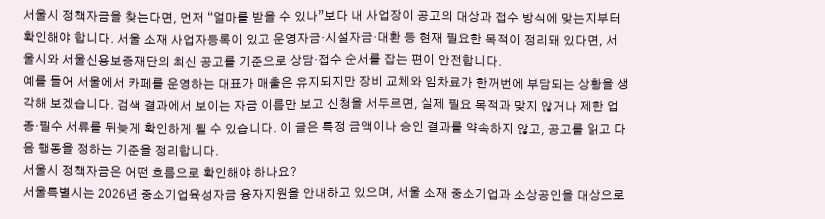서울시 정책자금을 찾는다면, 먼저 “얼마를 받을 수 있나”보다 내 사업장이 공고의 대상과 접수 방식에 맞는지부터 확인해야 합니다. 서울 소재 사업자등록이 있고 운영자금·시설자금·대환 등 현재 필요한 목적이 정리돼 있다면, 서울시와 서울신용보증재단의 최신 공고를 기준으로 상담·접수 순서를 잡는 편이 안전합니다.
예를 들어 서울에서 카페를 운영하는 대표가 매출은 유지되지만 장비 교체와 임차료가 한꺼번에 부담되는 상황을 생각해 보겠습니다. 검색 결과에서 보이는 자금 이름만 보고 신청을 서두르면, 실제 필요 목적과 맞지 않거나 제한 업종·필수 서류를 뒤늦게 확인하게 될 수 있습니다. 이 글은 특정 금액이나 승인 결과를 약속하지 않고, 공고를 읽고 다음 행동을 정하는 기준을 정리합니다.
서울시 정책자금은 어떤 흐름으로 확인해야 하나요?
서울특별시는 2026년 중소기업육성자금 융자지원을 안내하고 있으며, 서울 소재 중소기업과 소상공인을 대상으로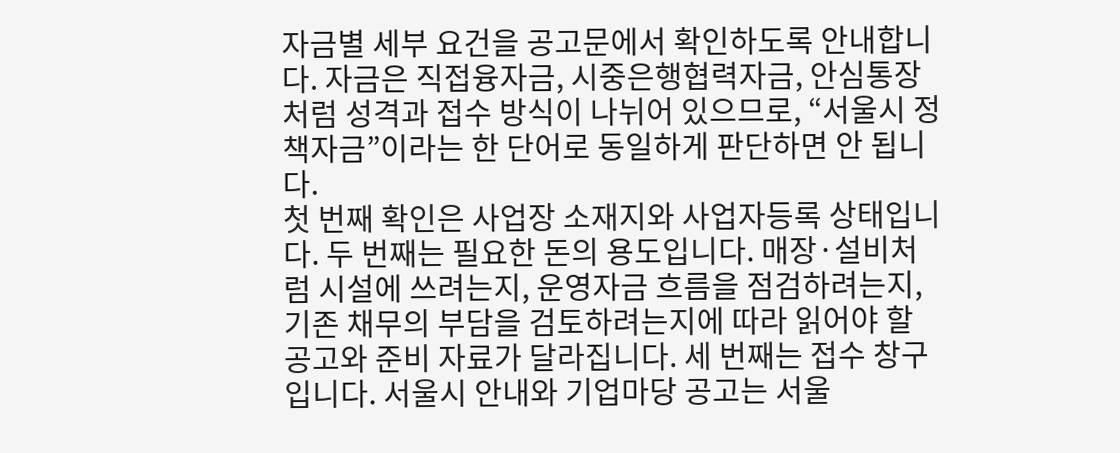자금별 세부 요건을 공고문에서 확인하도록 안내합니다. 자금은 직접융자금, 시중은행협력자금, 안심통장처럼 성격과 접수 방식이 나뉘어 있으므로, “서울시 정책자금”이라는 한 단어로 동일하게 판단하면 안 됩니다.
첫 번째 확인은 사업장 소재지와 사업자등록 상태입니다. 두 번째는 필요한 돈의 용도입니다. 매장·설비처럼 시설에 쓰려는지, 운영자금 흐름을 점검하려는지, 기존 채무의 부담을 검토하려는지에 따라 읽어야 할 공고와 준비 자료가 달라집니다. 세 번째는 접수 창구입니다. 서울시 안내와 기업마당 공고는 서울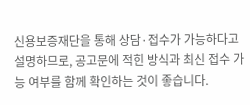신용보증재단을 통해 상담·접수가 가능하다고 설명하므로, 공고문에 적힌 방식과 최신 접수 가능 여부를 함께 확인하는 것이 좋습니다.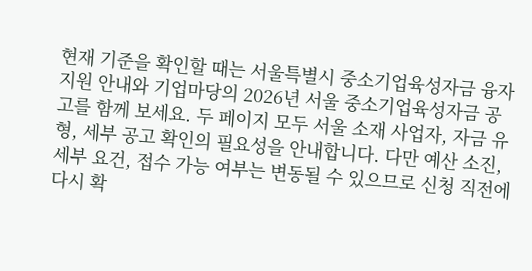현재 기준을 확인할 때는 서울특별시 중소기업육성자금 융자지원 안내와 기업마당의 2026년 서울 중소기업육성자금 공고를 함께 보세요. 두 페이지 모두 서울 소재 사업자, 자금 유형, 세부 공고 확인의 필요성을 안내합니다. 다만 예산 소진, 세부 요건, 접수 가능 여부는 변동될 수 있으므로 신청 직전에 다시 확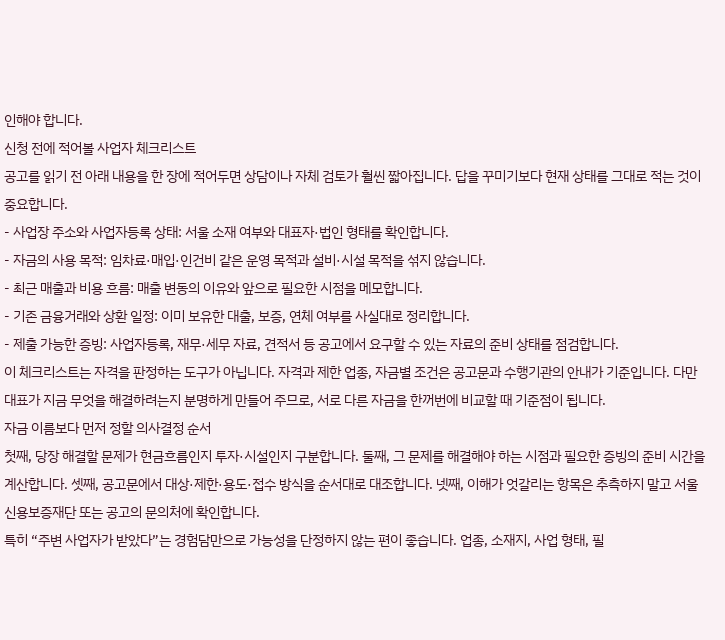인해야 합니다.
신청 전에 적어볼 사업자 체크리스트
공고를 읽기 전 아래 내용을 한 장에 적어두면 상담이나 자체 검토가 훨씬 짧아집니다. 답을 꾸미기보다 현재 상태를 그대로 적는 것이 중요합니다.
- 사업장 주소와 사업자등록 상태: 서울 소재 여부와 대표자·법인 형태를 확인합니다.
- 자금의 사용 목적: 임차료·매입·인건비 같은 운영 목적과 설비·시설 목적을 섞지 않습니다.
- 최근 매출과 비용 흐름: 매출 변동의 이유와 앞으로 필요한 시점을 메모합니다.
- 기존 금융거래와 상환 일정: 이미 보유한 대출, 보증, 연체 여부를 사실대로 정리합니다.
- 제출 가능한 증빙: 사업자등록, 재무·세무 자료, 견적서 등 공고에서 요구할 수 있는 자료의 준비 상태를 점검합니다.
이 체크리스트는 자격을 판정하는 도구가 아닙니다. 자격과 제한 업종, 자금별 조건은 공고문과 수행기관의 안내가 기준입니다. 다만 대표가 지금 무엇을 해결하려는지 분명하게 만들어 주므로, 서로 다른 자금을 한꺼번에 비교할 때 기준점이 됩니다.
자금 이름보다 먼저 정할 의사결정 순서
첫째, 당장 해결할 문제가 현금흐름인지 투자·시설인지 구분합니다. 둘째, 그 문제를 해결해야 하는 시점과 필요한 증빙의 준비 시간을 계산합니다. 셋째, 공고문에서 대상·제한·용도·접수 방식을 순서대로 대조합니다. 넷째, 이해가 엇갈리는 항목은 추측하지 말고 서울신용보증재단 또는 공고의 문의처에 확인합니다.
특히 “주변 사업자가 받았다”는 경험담만으로 가능성을 단정하지 않는 편이 좋습니다. 업종, 소재지, 사업 형태, 필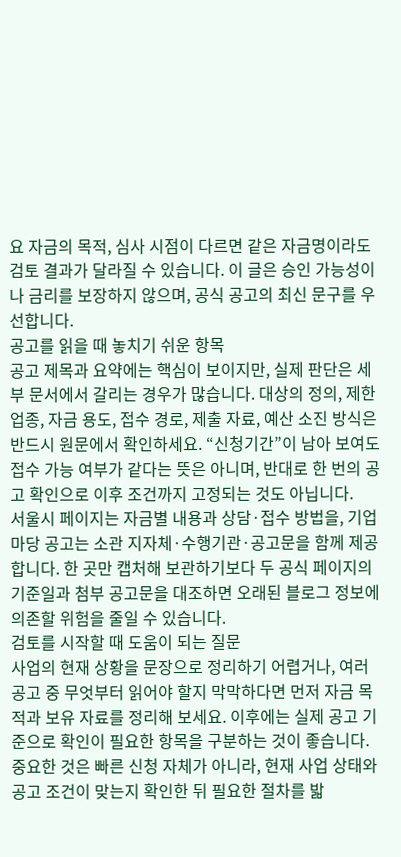요 자금의 목적, 심사 시점이 다르면 같은 자금명이라도 검토 결과가 달라질 수 있습니다. 이 글은 승인 가능성이나 금리를 보장하지 않으며, 공식 공고의 최신 문구를 우선합니다.
공고를 읽을 때 놓치기 쉬운 항목
공고 제목과 요약에는 핵심이 보이지만, 실제 판단은 세부 문서에서 갈리는 경우가 많습니다. 대상의 정의, 제한 업종, 자금 용도, 접수 경로, 제출 자료, 예산 소진 방식은 반드시 원문에서 확인하세요. “신청기간”이 남아 보여도 접수 가능 여부가 같다는 뜻은 아니며, 반대로 한 번의 공고 확인으로 이후 조건까지 고정되는 것도 아닙니다.
서울시 페이지는 자금별 내용과 상담·접수 방법을, 기업마당 공고는 소관 지자체·수행기관·공고문을 함께 제공합니다. 한 곳만 캡처해 보관하기보다 두 공식 페이지의 기준일과 첨부 공고문을 대조하면 오래된 블로그 정보에 의존할 위험을 줄일 수 있습니다.
검토를 시작할 때 도움이 되는 질문
사업의 현재 상황을 문장으로 정리하기 어렵거나, 여러 공고 중 무엇부터 읽어야 할지 막막하다면 먼저 자금 목적과 보유 자료를 정리해 보세요. 이후에는 실제 공고 기준으로 확인이 필요한 항목을 구분하는 것이 좋습니다.
중요한 것은 빠른 신청 자체가 아니라, 현재 사업 상태와 공고 조건이 맞는지 확인한 뒤 필요한 절차를 밟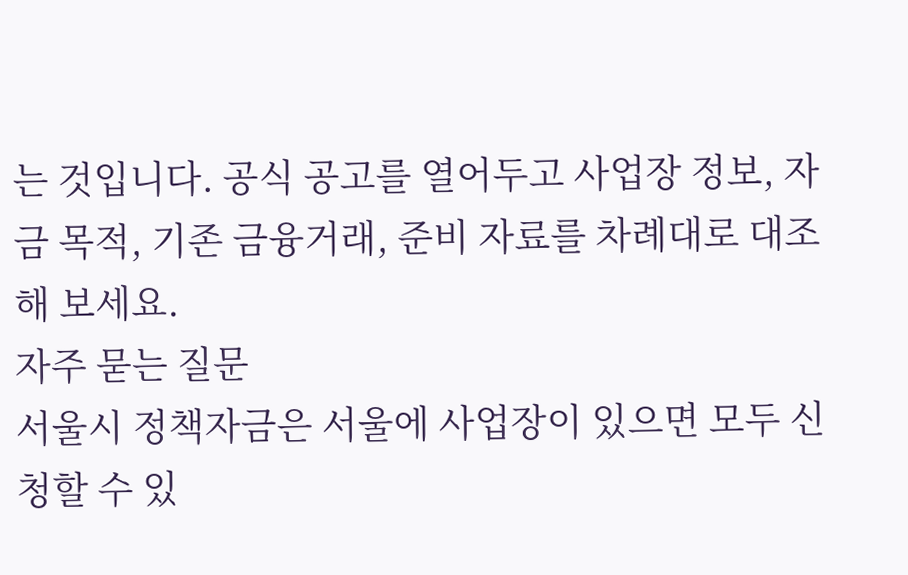는 것입니다. 공식 공고를 열어두고 사업장 정보, 자금 목적, 기존 금융거래, 준비 자료를 차례대로 대조해 보세요.
자주 묻는 질문
서울시 정책자금은 서울에 사업장이 있으면 모두 신청할 수 있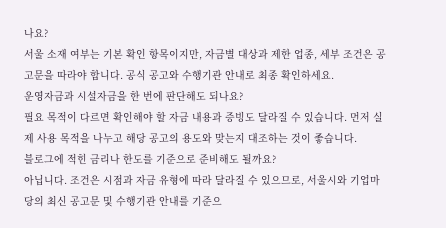나요?
서울 소재 여부는 기본 확인 항목이지만, 자금별 대상과 제한 업종, 세부 조건은 공고문을 따라야 합니다. 공식 공고와 수행기관 안내로 최종 확인하세요.
운영자금과 시설자금을 한 번에 판단해도 되나요?
필요 목적이 다르면 확인해야 할 자금 내용과 증빙도 달라질 수 있습니다. 먼저 실제 사용 목적을 나누고 해당 공고의 용도와 맞는지 대조하는 것이 좋습니다.
블로그에 적힌 금리나 한도를 기준으로 준비해도 될까요?
아닙니다. 조건은 시점과 자금 유형에 따라 달라질 수 있으므로, 서울시와 기업마당의 최신 공고문 및 수행기관 안내를 기준으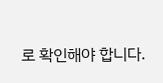로 확인해야 합니다.